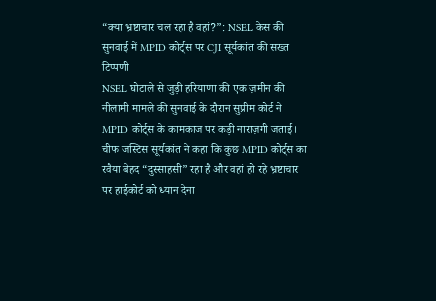“क्या भ्रष्टाचार चल रहा है वहां?”: NSEL केस की सुनवाई में MPID कोर्ट्स पर CJI सूर्यकांत की सख्त टिप्पणी
NSEL घोटाले से जुड़ी हरियाणा की एक ज़मीन की नीलामी मामले की सुनवाई के दौरान सुप्रीम कोर्ट ने MPID कोर्ट्स के कामकाज पर कड़ी नाराज़गी जताई। चीफ जस्टिस सूर्यकांत ने कहा कि कुछ MPID कोर्ट्स का रवैया बेहद “दुस्साहसी” रहा है और वहां हो रहे भ्रष्टाचार पर हाईकोर्ट को ध्यान देना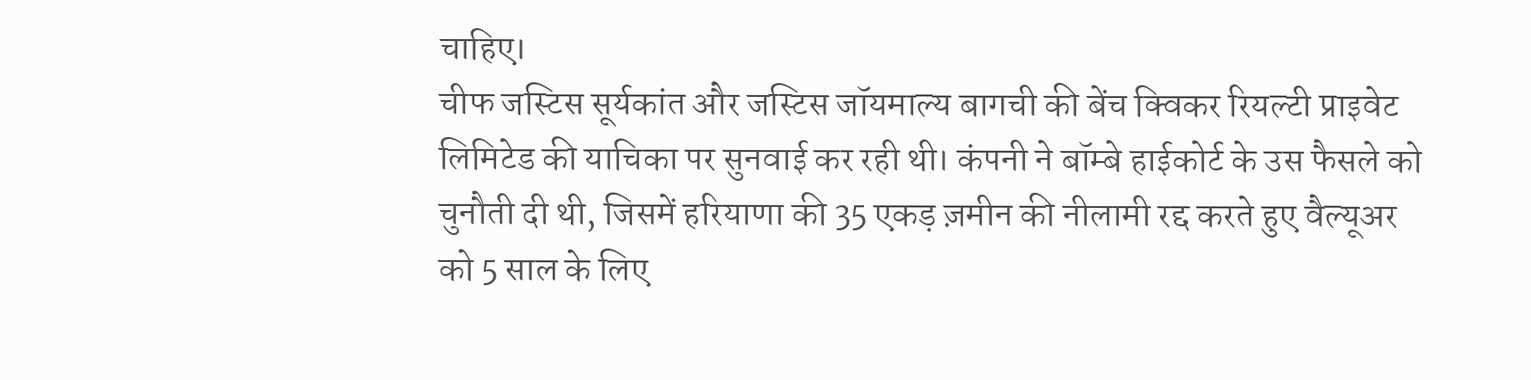चाहिए।
चीफ जस्टिस सूर्यकांत और जस्टिस जॉयमाल्य बागची की बेंच क्विकर रियल्टी प्राइवेट लिमिटेड की याचिका पर सुनवाई कर रही थी। कंपनी ने बॉम्बे हाईकोर्ट के उस फैसले को चुनौती दी थी, जिसमें हरियाणा की 35 एकड़ ज़मीन की नीलामी रद्द करते हुए वैल्यूअर को 5 साल के लिए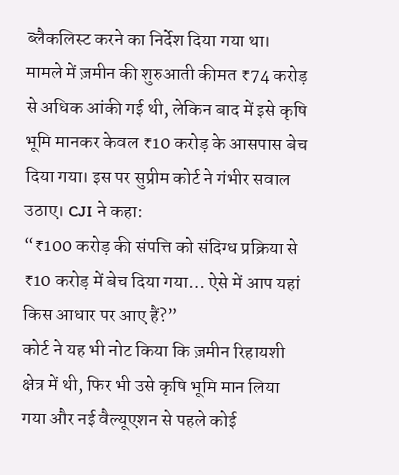ब्लैकलिस्ट करने का निर्देश दिया गया था।
मामले में ज़मीन की शुरुआती कीमत ₹74 करोड़ से अधिक आंकी गई थी, लेकिन बाद में इसे कृषि भूमि मानकर केवल ₹10 करोड़ के आसपास बेच दिया गया। इस पर सुप्रीम कोर्ट ने गंभीर सवाल उठाए। CJI ने कहा:
“₹100 करोड़ की संपत्ति को संदिग्ध प्रक्रिया से ₹10 करोड़ में बेच दिया गया… ऐसे में आप यहां किस आधार पर आए हैं?”
कोर्ट ने यह भी नोट किया कि ज़मीन रिहायशी क्षेत्र में थी, फिर भी उसे कृषि भूमि मान लिया गया और नई वैल्यूएशन से पहले कोई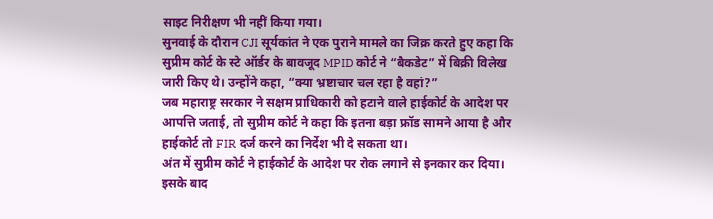साइट निरीक्षण भी नहीं किया गया।
सुनवाई के दौरान CJI सूर्यकांत ने एक पुराने मामले का जिक्र करते हुए कहा कि सुप्रीम कोर्ट के स्टे ऑर्डर के बावजूद MPID कोर्ट ने “बैकडेट” में बिक्री विलेख जारी किए थे। उन्होंने कहा, “क्या भ्रष्टाचार चल रहा है वहां?”
जब महाराष्ट्र सरकार ने सक्षम प्राधिकारी को हटाने वाले हाईकोर्ट के आदेश पर आपत्ति जताई, तो सुप्रीम कोर्ट ने कहा कि इतना बड़ा फ्रॉड सामने आया है और हाईकोर्ट तो FIR दर्ज करने का निर्देश भी दे सकता था।
अंत में सुप्रीम कोर्ट ने हाईकोर्ट के आदेश पर रोक लगाने से इनकार कर दिया। इसके बाद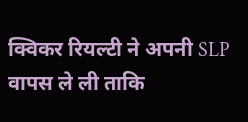क्विकर रियल्टी ने अपनी SLP वापस ले ली ताकि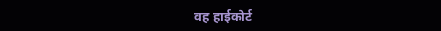वह हाईकोर्ट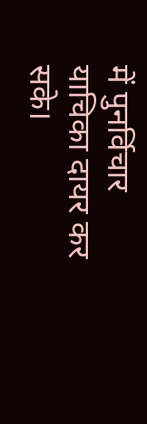में पुनर्विचार याचिका दायर कर सके।